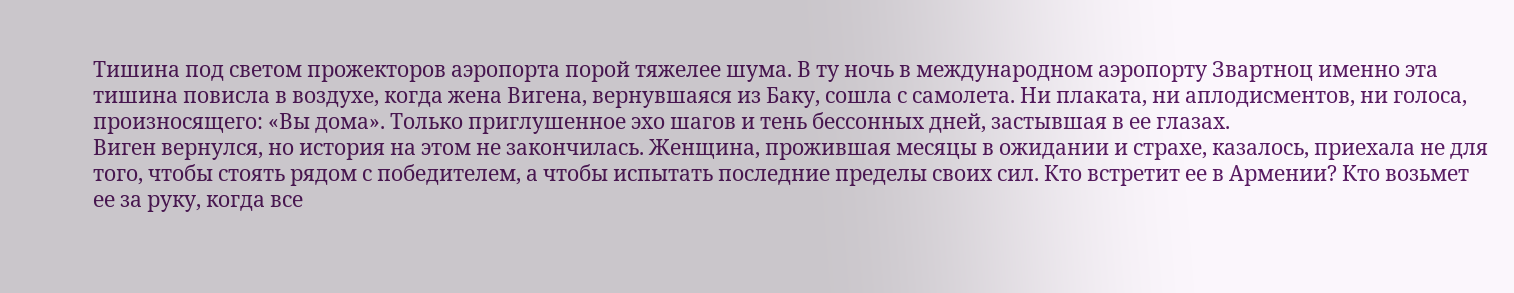Тишина под светом прожекторов аэропорта порой тяжелее шума. В ту ночь в международном аэропорту Звартноц именно эта тишина повисла в воздухе, когда жена Вигена, вернувшаяся из Баку, сошла с самолета. Ни плаката, ни аплодисментов, ни голоса, произносящего: «Вы дома». Только приглушенное эхо шагов и тень бессонных дней, застывшая в ее глазах.
Виген вернулся, но история на этом не закончилась. Женщина, прожившая месяцы в ожидании и страхе, казалось, приехала не для того, чтобы стоять рядом с победителем, а чтобы испытать последние пределы своих сил. Кто встретит ее в Армении? Кто возьмет ее за руку, когда все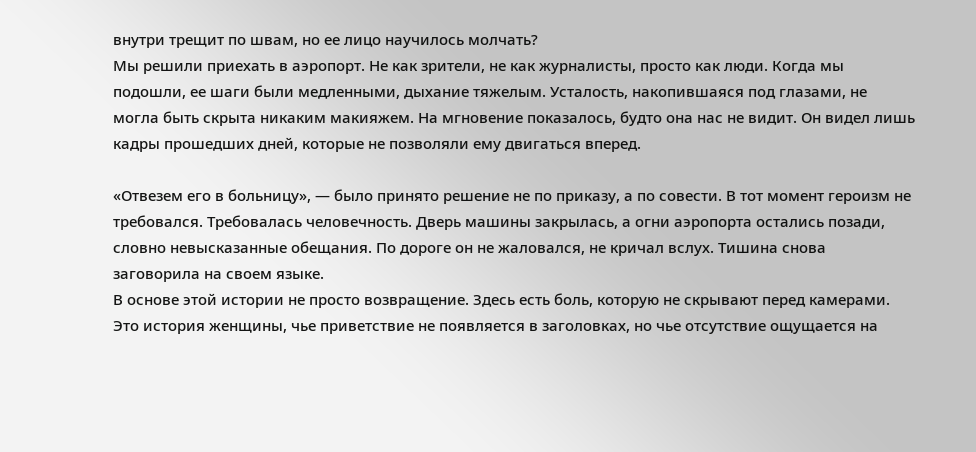внутри трещит по швам, но ее лицо научилось молчать?
Мы решили приехать в аэропорт. Не как зрители, не как журналисты, просто как люди. Когда мы подошли, ее шаги были медленными, дыхание тяжелым. Усталость, накопившаяся под глазами, не могла быть скрыта никаким макияжем. На мгновение показалось, будто она нас не видит. Он видел лишь кадры прошедших дней, которые не позволяли ему двигаться вперед.

«Отвезем его в больницу», — было принято решение не по приказу, а по совести. В тот момент героизм не требовался. Требовалась человечность. Дверь машины закрылась, а огни аэропорта остались позади, словно невысказанные обещания. По дороге он не жаловался, не кричал вслух. Тишина снова заговорила на своем языке.
В основе этой истории не просто возвращение. Здесь есть боль, которую не скрывают перед камерами. Это история женщины, чье приветствие не появляется в заголовках, но чье отсутствие ощущается на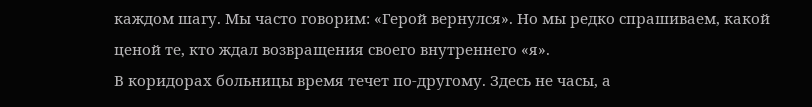каждом шагу. Мы часто говорим: «Герой вернулся». Но мы редко спрашиваем, какой ценой те, кто ждал возвращения своего внутреннего «я».
В коридорах больницы время течет по-другому. Здесь не часы, а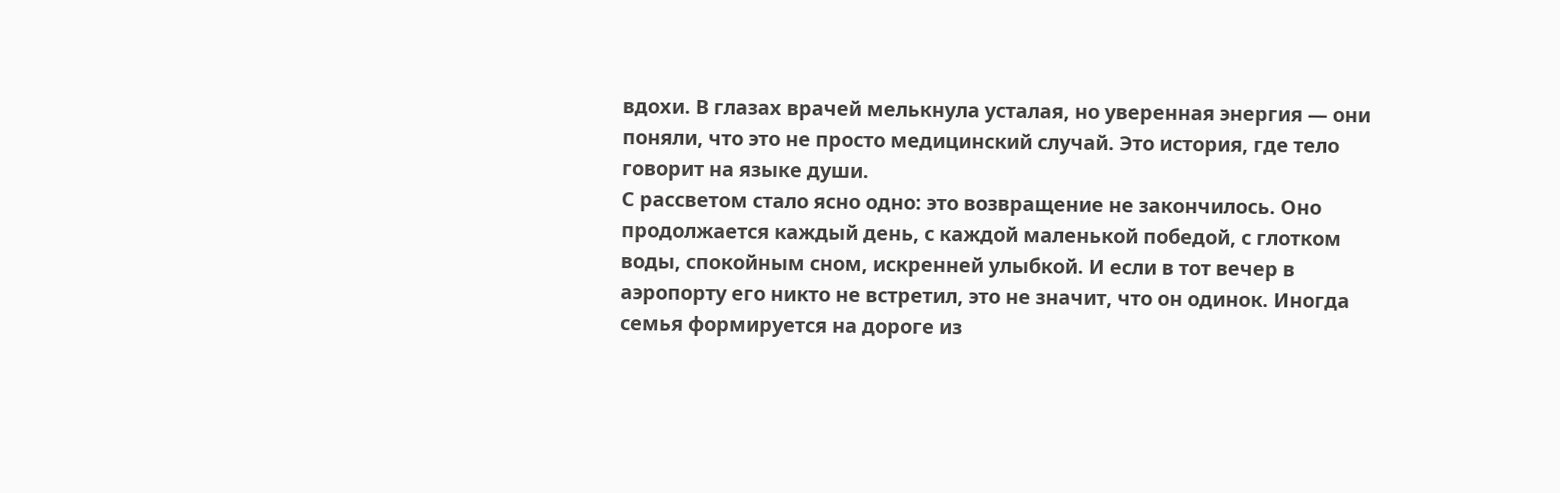вдохи. В глазах врачей мелькнула усталая, но уверенная энергия — они поняли, что это не просто медицинский случай. Это история, где тело говорит на языке души.
С рассветом стало ясно одно: это возвращение не закончилось. Оно продолжается каждый день, с каждой маленькой победой, с глотком воды, спокойным сном, искренней улыбкой. И если в тот вечер в аэропорту его никто не встретил, это не значит, что он одинок. Иногда семья формируется на дороге из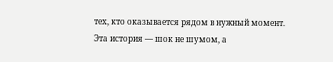тех, кто оказывается рядом в нужный момент.
Эта история — шок не шумом, а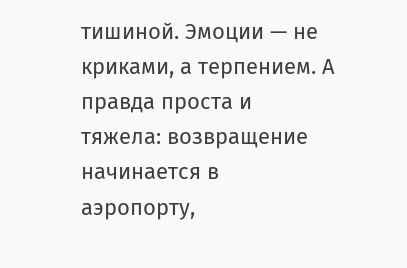тишиной. Эмоции — не криками, а терпением. А правда проста и тяжела: возвращение начинается в аэропорту,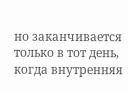но заканчивается только в тот день, когда внутренняя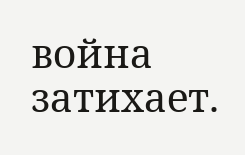война затихает.